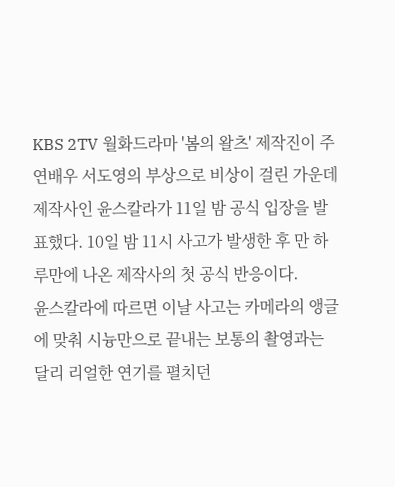KBS 2TV 월화드라마 '봄의 왈츠' 제작진이 주연배우 서도영의 부상으로 비상이 걸린 가운데 제작사인 윤스칼라가 11일 밤 공식 입장을 발표했다. 10일 밤 11시 사고가 발생한 후 만 하루만에 나온 제작사의 첫 공식 반응이다.
윤스칼라에 따르면 이날 사고는 카메라의 앵글에 맞춰 시늉만으로 끝내는 보통의 촬영과는 달리 리얼한 연기를 펼치던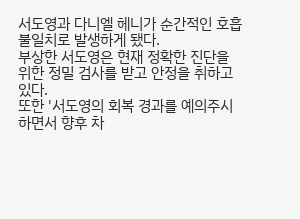서도영과 다니엘 헤니가 순간적인 호흡 불일치로 발생하게 됐다.
부상한 서도영은 현재 정확한 진단을 위한 정밀 검사를 받고 안정을 취하고 있다.
또한 '서도영의 회복 경과를 예의주시하면서 향후 차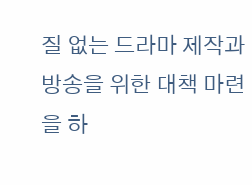질 없는 드라마 제작과 방송을 위한 대책 마련을 하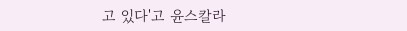고 있다'고 윤스칼라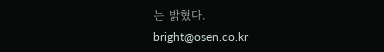는 밝혔다.
bright@osen.co.kr